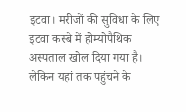इटवा। मरीजों की सुविधा के लिए इटवा कस्बे में होम्योपैथिक अस्पताल खोल दिया गया है। लेकिन यहां तक पहुंचने के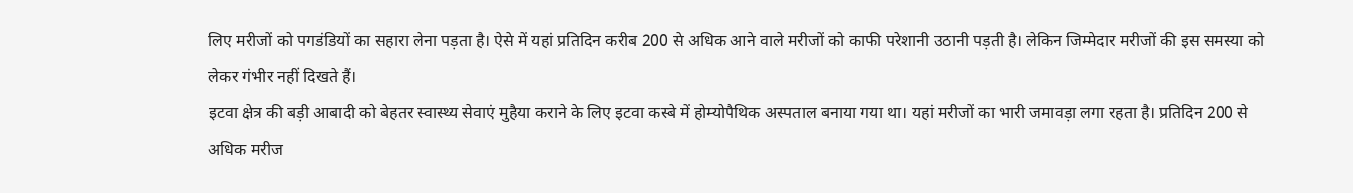लिए मरीजों को पगडंडियों का सहारा लेना पड़ता है। ऐसे में यहां प्रतिदिन करीब 200 से अधिक आने वाले मरीजों को काफी परेशानी उठानी पड़ती है। लेकिन जिम्मेदार मरीजों की इस समस्या को लेकर गंभीर नहीं दिखते हैं।
इटवा क्षेत्र की बड़ी आबादी को बेहतर स्वास्थ्य सेवाएं मुहैया कराने के लिए इटवा कस्बे में होम्योपैथिक अस्पताल बनाया गया था। यहां मरीजों का भारी जमावड़ा लगा रहता है। प्रतिदिन 200 से अधिक मरीज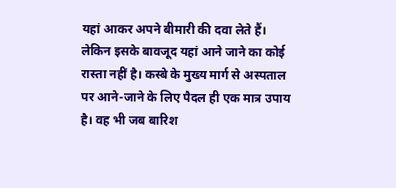यहां आकर अपने बीमारी की दवा लेते हैं। लेकिन इसके बावजूद यहां आने जाने का कोई रास्ता नहीं है। कस्बे के मुख्य मार्ग से अस्पताल पर आने-जाने के लिए पैदल ही एक मात्र उपाय है। वह भी जब बारिश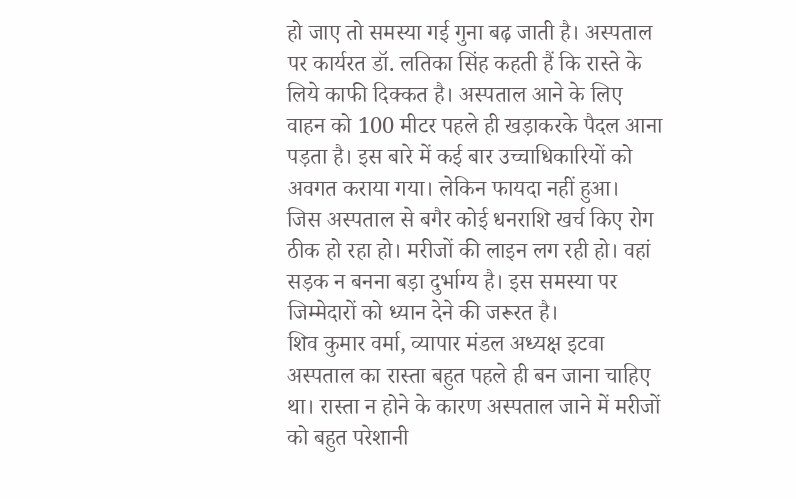हो जाए तो समस्या गई गुना बढ़ जाती है। अस्पताल पर कार्यरत डॉ. लतिका सिंह कहती हैं कि रास्ते के लिये काफी दिक्कत है। अस्पताल आने के लिए वाहन को 100 मीटर पहले ही खड़ाकरके पैदल आना पड़ता है। इस बारे में कई बार उच्चाधिकारियों को अवगत कराया गया। लेकिन फायदा नहीं हुआ।
जिस अस्पताल से बगैर कोई धनराशि खर्च किए रोग ठीक हो रहा हो। मरीजों की लाइन लग रही हो। वहां सड़क न बनना बड़ा दुर्भाग्य है। इस समस्या पर जिम्मेदारों को ध्यान देने की जरूरत है।
शिव कुमार वर्मा, व्यापार मंडल अध्यक्ष इटवा
अस्पताल का रास्ता बहुत पहले ही बन जाना चाहिए था। रास्ता न होने के कारण अस्पताल जाने में मरीजों को बहुत परेशानी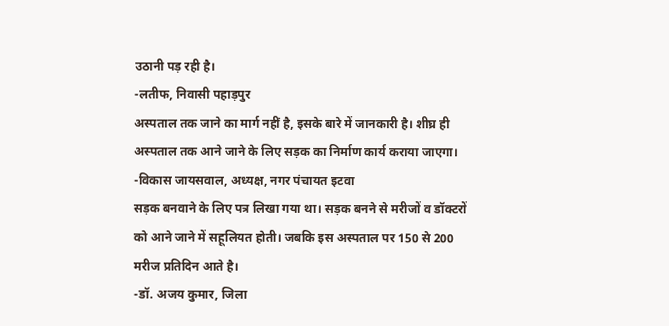उठानी पड़ रही है।
-लतीफ, निवासी पहाड़पुर
अस्पताल तक जाने का मार्ग नहीं है, इसके बारे में जानकारी है। शीघ्र ही अस्पताल तक आने जाने के लिए सड़क का निर्माण कार्य कराया जाएगा।
-विकास जायसवाल, अध्यक्ष, नगर पंचायत इटवा
सड़क बनवाने के लिए पत्र लिखा गया था। सड़क बनने से मरीजों व डॉक्टरों को आने जाने में सहूलियत होती। जबकि इस अस्पताल पर 150 से 200 मरीज प्रतिदिन आते है।
-डॉ. अजय कुमार, जिला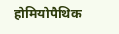होमियोपैथिक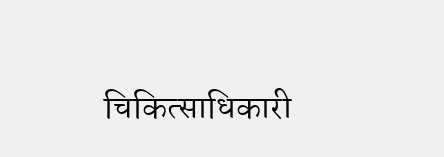चिकित्साधिकारी